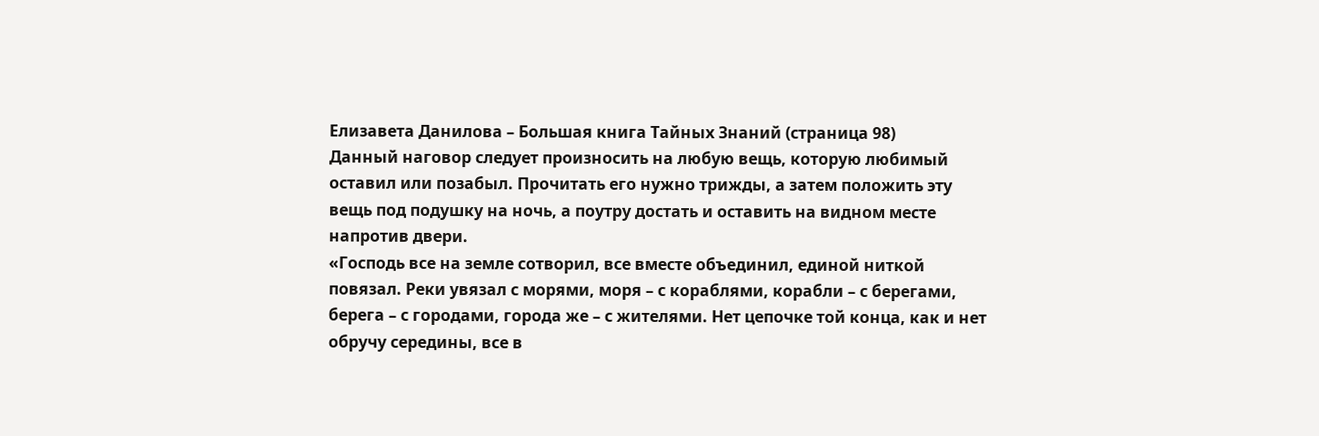Елизавета Данилова – Большая книга Тайных Знаний (страница 98)
Данный наговор следует произносить на любую вещь, которую любимый оставил или позабыл. Прочитать его нужно трижды, а затем положить эту вещь под подушку на ночь, а поутру достать и оставить на видном месте напротив двери.
«Господь все на земле сотворил, все вместе объединил, единой ниткой повязал. Реки увязал с морями, моря – с кораблями, корабли – с берегами, берега – с городами, города же – с жителями. Нет цепочке той конца, как и нет обручу середины, все в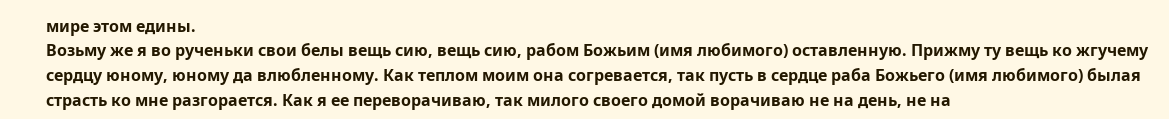мире этом едины.
Возьму же я во рученьки свои белы вещь сию, вещь сию, рабом Божьим (имя любимого) оставленную. Прижму ту вещь ко жгучему сердцу юному, юному да влюбленному. Как теплом моим она согревается, так пусть в сердце раба Божьего (имя любимого) былая страсть ко мне разгорается. Как я ее переворачиваю, так милого своего домой ворачиваю не на день, не на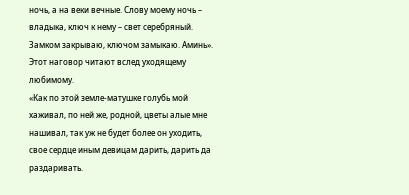ночь, а на веки вечные. Слову моему ночь – владыка, ключ к нему – свет серебряный. Замком закрываю, ключом замыкаю. Аминь».
Этот наговор читают вслед уходящему любимому.
«Как по этой земле-матушке голубь мой хаживал, по ней же, родной, цветы алые мне нашивал, так уж не будет более он уходить, свое сердце иным девицам дарить, дарить да раздаривать.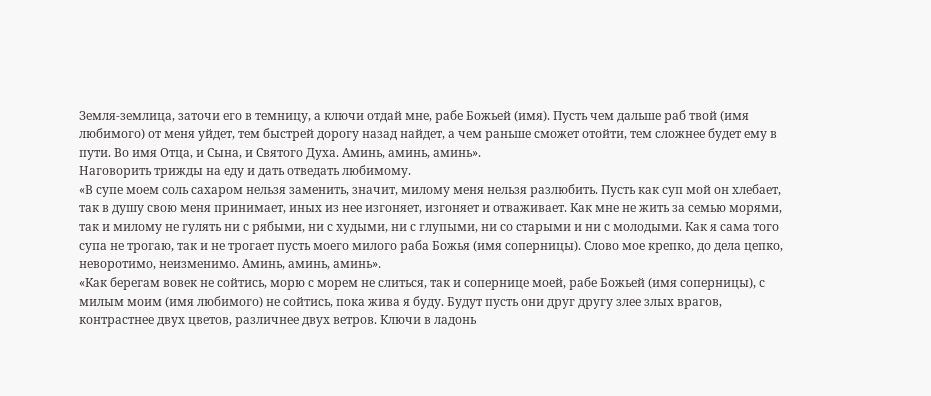Земля-землица, заточи его в темницу, а ключи отдай мне, рабе Божьей (имя). Пусть чем дальше раб твой (имя любимого) от меня уйдет, тем быстрей дорогу назад найдет, а чем раньше сможет отойти, тем сложнее будет ему в пути. Во имя Отца, и Сына, и Святого Духа. Аминь, аминь, аминь».
Наговорить трижды на еду и дать отведать любимому.
«В супе моем соль сахаром нельзя заменить, значит, милому меня нельзя разлюбить. Пусть как суп мой он хлебает, так в душу свою меня принимает, иных из нее изгоняет, изгоняет и отваживает. Как мне не жить за семью морями, так и милому не гулять ни с рябыми, ни с худыми, ни с глупыми, ни со старыми и ни с молодыми. Как я сама того супа не трогаю, так и не трогает пусть моего милого раба Божья (имя соперницы). Слово мое крепко, до дела цепко, неворотимо, неизменимо. Аминь, аминь, аминь».
«Как берегам вовек не сойтись, морю с морем не слиться, так и сопернице моей, рабе Божьей (имя соперницы), с милым моим (имя любимого) не сойтись, пока жива я буду. Будут пусть они друг другу злее злых врагов, контрастнее двух цветов, различнее двух ветров. Ключи в ладонь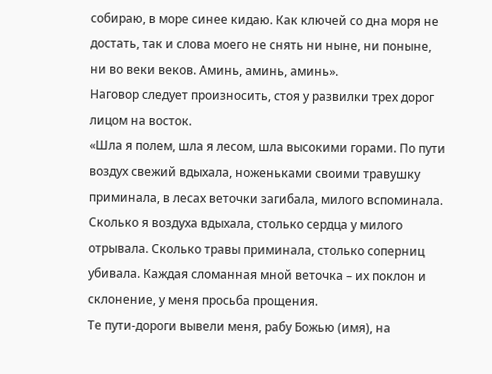собираю, в море синее кидаю. Как ключей со дна моря не достать, так и слова моего не снять ни ныне, ни поныне, ни во веки веков. Аминь, аминь, аминь».
Наговор следует произносить, стоя у развилки трех дорог лицом на восток.
«Шла я полем, шла я лесом, шла высокими горами. По пути воздух свежий вдыхала, ноженьками своими травушку приминала, в лесах веточки загибала, милого вспоминала. Сколько я воздуха вдыхала, столько сердца у милого отрывала. Сколько травы приминала, столько соперниц убивала. Каждая сломанная мной веточка – их поклон и склонение, у меня просьба прощения.
Те пути-дороги вывели меня, рабу Божью (имя), на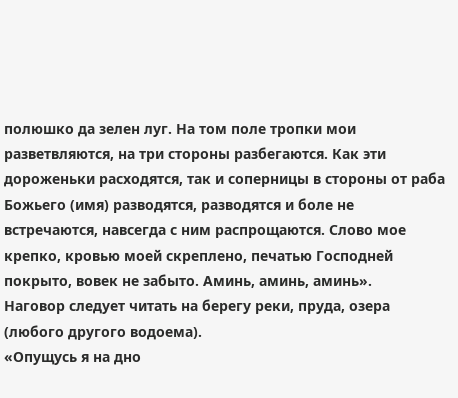полюшко да зелен луг. На том поле тропки мои разветвляются, на три стороны разбегаются. Как эти дороженьки расходятся, так и соперницы в стороны от раба Божьего (имя) разводятся, разводятся и боле не встречаются, навсегда с ним распрощаются. Слово мое крепко, кровью моей скреплено, печатью Господней покрыто, вовек не забыто. Аминь, аминь, аминь».
Наговор следует читать на берегу реки, пруда, озера (любого другого водоема).
«Опущусь я на дно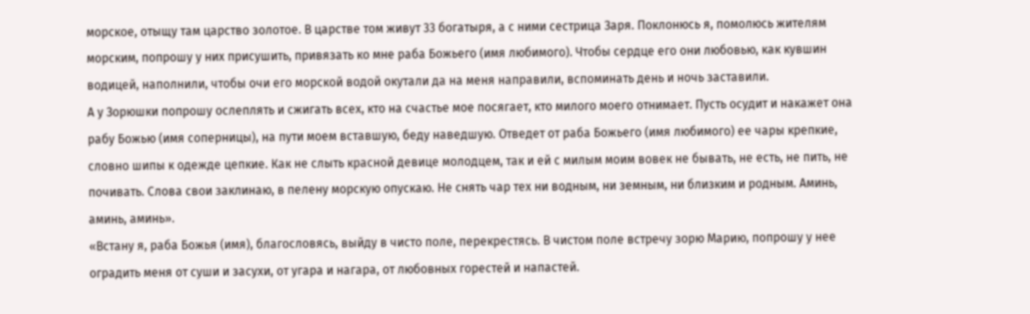морское, отыщу там царство золотое. В царстве том живут 33 богатыря, а с ними сестрица Заря. Поклонюсь я, помолюсь жителям морским, попрошу у них присушить, привязать ко мне раба Божьего (имя любимого). Чтобы сердце его они любовью, как кувшин водицей, наполнили, чтобы очи его морской водой окутали да на меня направили, вспоминать день и ночь заставили.
А у Зорюшки попрошу ослеплять и сжигать всех, кто на счастье мое посягает, кто милого моего отнимает. Пусть осудит и накажет она рабу Божью (имя соперницы), на пути моем вставшую, беду наведшую. Отведет от раба Божьего (имя любимого) ее чары крепкие, словно шипы к одежде цепкие. Как не слыть красной девице молодцем, так и ей с милым моим вовек не бывать, не есть, не пить, не почивать. Слова свои заклинаю, в пелену морскую опускаю. Не снять чар тех ни водным, ни земным, ни близким и родным. Аминь, аминь, аминь».
«Встану я, раба Божья (имя), благословясь, выйду в чисто поле, перекрестясь. В чистом поле встречу зорю Марию, попрошу у нее оградить меня от суши и засухи, от угара и нагара, от любовных горестей и напастей.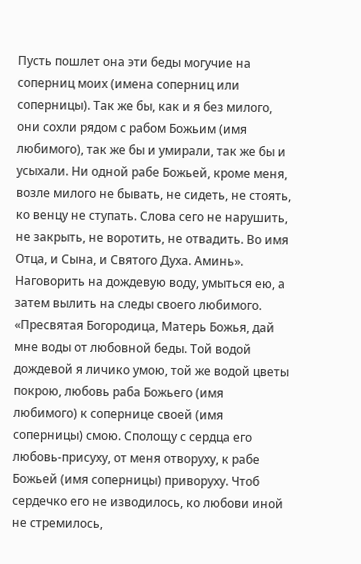Пусть пошлет она эти беды могучие на соперниц моих (имена соперниц или соперницы). Так же бы, как и я без милого, они сохли рядом с рабом Божьим (имя любимого), так же бы и умирали, так же бы и усыхали. Ни одной рабе Божьей, кроме меня, возле милого не бывать, не сидеть, не стоять, ко венцу не ступать. Слова сего не нарушить, не закрыть, не воротить, не отвадить. Во имя Отца, и Сына, и Святого Духа. Аминь».
Наговорить на дождевую воду, умыться ею, а затем вылить на следы своего любимого.
«Пресвятая Богородица, Матерь Божья, дай мне воды от любовной беды. Той водой дождевой я личико умою, той же водой цветы покрою, любовь раба Божьего (имя любимого) к сопернице своей (имя соперницы) смою. Сполощу с сердца его любовь-присуху, от меня отворуху, к рабе Божьей (имя соперницы) приворуху. Чтоб сердечко его не изводилось, ко любови иной не стремилось,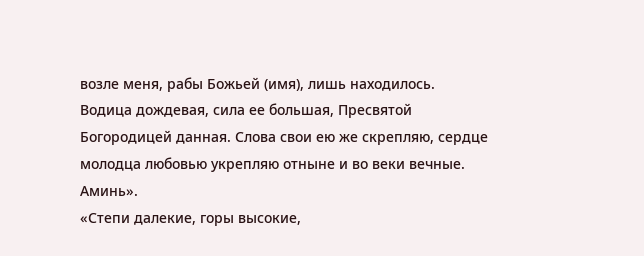возле меня, рабы Божьей (имя), лишь находилось.
Водица дождевая, сила ее большая, Пресвятой Богородицей данная. Слова свои ею же скрепляю, сердце молодца любовью укрепляю отныне и во веки вечные. Аминь».
«Степи далекие, горы высокие,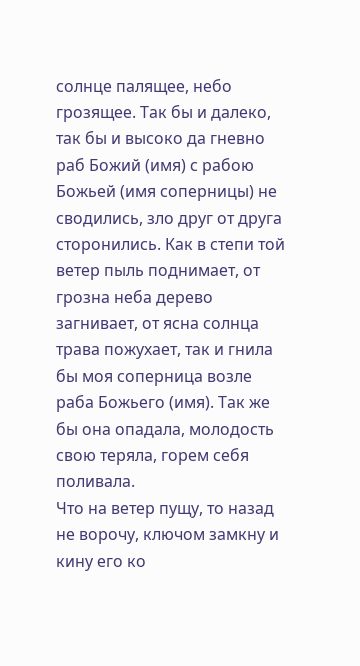солнце палящее, небо грозящее. Так бы и далеко, так бы и высоко да гневно раб Божий (имя) с рабою Божьей (имя соперницы) не сводились, зло друг от друга сторонились. Как в степи той ветер пыль поднимает, от грозна неба дерево загнивает, от ясна солнца трава пожухает, так и гнила бы моя соперница возле раба Божьего (имя). Так же бы она опадала, молодость свою теряла, горем себя поливала.
Что на ветер пущу, то назад не ворочу, ключом замкну и кину его ко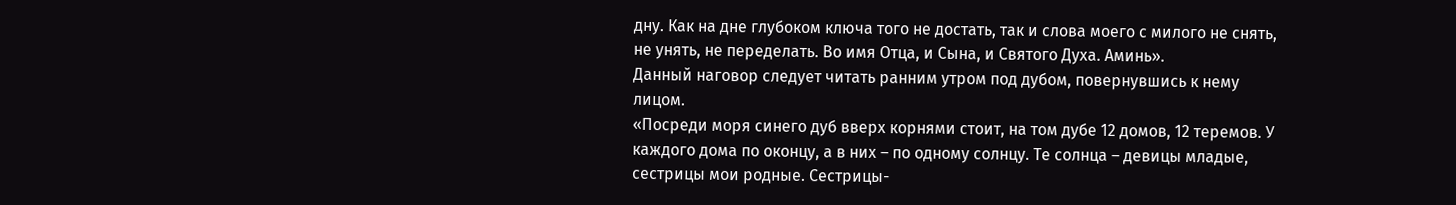дну. Как на дне глубоком ключа того не достать, так и слова моего с милого не снять, не унять, не переделать. Во имя Отца, и Сына, и Святого Духа. Аминь».
Данный наговор следует читать ранним утром под дубом, повернувшись к нему лицом.
«Посреди моря синего дуб вверх корнями стоит, на том дубе 12 домов, 12 теремов. У каждого дома по оконцу, а в них – по одному солнцу. Те солнца – девицы младые, сестрицы мои родные. Сестрицы-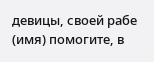девицы, своей рабе (имя) помогите, в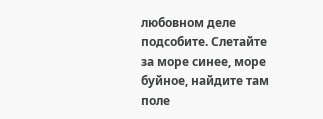любовном деле подсобите. Слетайте за море синее, море буйное, найдите там поле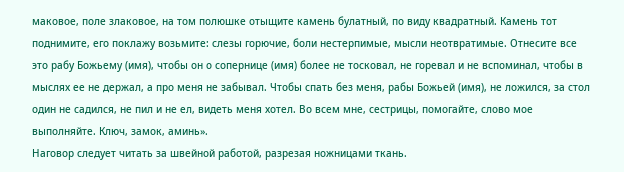маковое, поле злаковое, на том полюшке отыщите камень булатный, по виду квадратный. Камень тот поднимите, его поклажу возьмите: слезы горючие, боли нестерпимые, мысли неотвратимые. Отнесите все это рабу Божьему (имя), чтобы он о сопернице (имя) более не тосковал, не горевал и не вспоминал, чтобы в мыслях ее не держал, а про меня не забывал. Чтобы спать без меня, рабы Божьей (имя), не ложился, за стол один не садился, не пил и не ел, видеть меня хотел. Во всем мне, сестрицы, помогайте, слово мое выполняйте. Ключ, замок, аминь».
Наговор следует читать за швейной работой, разрезая ножницами ткань.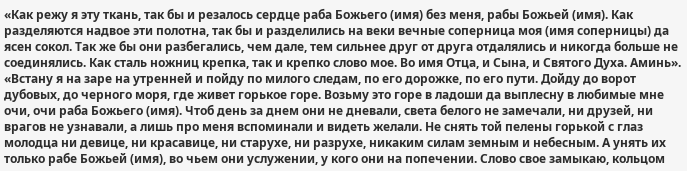«Как режу я эту ткань, так бы и резалось сердце раба Божьего (имя) без меня, рабы Божьей (имя). Как разделяются надвое эти полотна, так бы и разделились на веки вечные соперница моя (имя соперницы) да ясен сокол. Так же бы они разбегались, чем дале, тем сильнее друг от друга отдалялись и никогда больше не соединялись. Как сталь ножниц крепка, так и крепко слово мое. Во имя Отца, и Сына, и Святого Духа. Аминь».
«Встану я на заре на утренней и пойду по милого следам, по его дорожке, по его пути. Дойду до ворот дубовых, до черного моря, где живет горькое горе. Возьму это горе в ладоши да выплесну в любимые мне очи, очи раба Божьего (имя). Чтоб день за днем они не дневали, света белого не замечали, ни друзей, ни врагов не узнавали, а лишь про меня вспоминали и видеть желали. Не снять той пелены горькой с глаз молодца ни девице, ни красавице, ни старухе, ни разрухе, никаким силам земным и небесным. А унять их только рабе Божьей (имя), во чьем они услужении, у кого они на попечении. Слово свое замыкаю, кольцом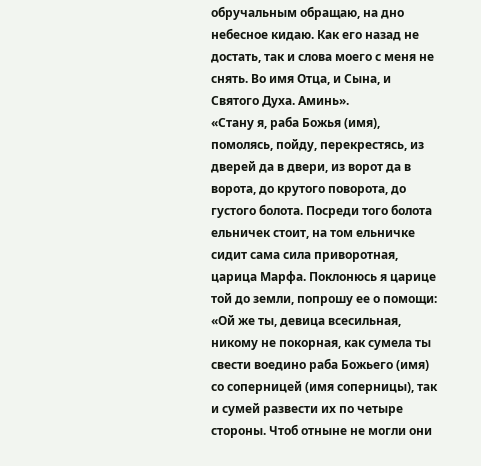обручальным обращаю, на дно небесное кидаю. Как его назад не достать, так и слова моего с меня не снять. Во имя Отца, и Сына, и Святого Духа. Аминь».
«Стану я, раба Божья (имя), помолясь, пойду, перекрестясь, из дверей да в двери, из ворот да в ворота, до крутого поворота, до густого болота. Посреди того болота ельничек стоит, на том ельничке сидит сама сила приворотная, царица Марфа. Поклонюсь я царице той до земли, попрошу ее о помощи: «Ой же ты, девица всесильная, никому не покорная, как сумела ты свести воедино раба Божьего (имя) со соперницей (имя соперницы), так и сумей развести их по четыре стороны. Чтоб отныне не могли они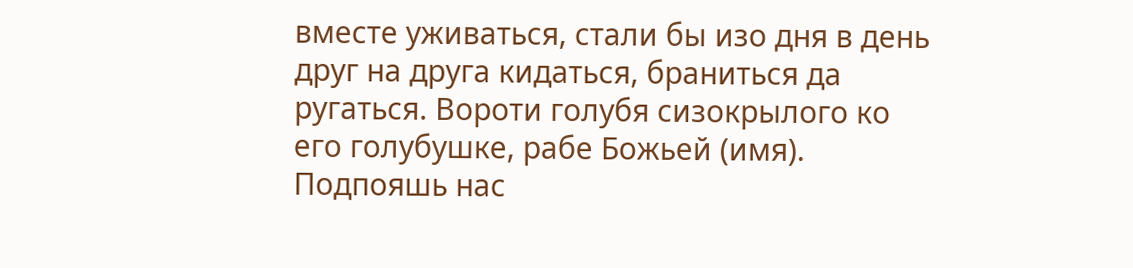вместе уживаться, стали бы изо дня в день друг на друга кидаться, браниться да ругаться. Вороти голубя сизокрылого ко его голубушке, рабе Божьей (имя). Подпояшь нас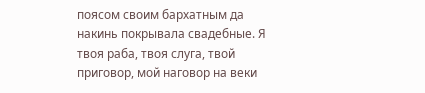поясом своим бархатным да накинь покрывала свадебные. Я твоя раба, твоя слуга, твой приговор, мой наговор на веки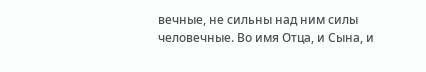вечные, не сильны над ним силы человечные. Во имя Отца, и Сына, и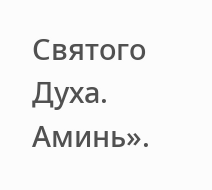Святого Духа. Аминь».